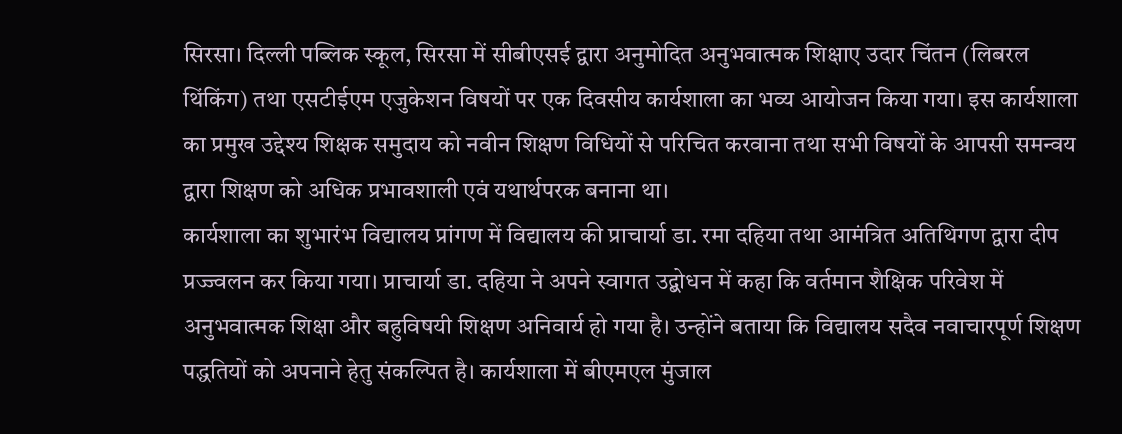सिरसा। दिल्ली पब्लिक स्कूल, सिरसा में सीबीएसई द्वारा अनुमोदित अनुभवात्मक शिक्षाए उदार चिंतन (लिबरल थिंकिंग) तथा एसटीईएम एजुकेशन विषयों पर एक दिवसीय कार्यशाला का भव्य आयोजन किया गया। इस कार्यशाला का प्रमुख उद्देश्य शिक्षक समुदाय को नवीन शिक्षण विधियों से परिचित करवाना तथा सभी विषयों के आपसी समन्वय द्वारा शिक्षण को अधिक प्रभावशाली एवं यथार्थपरक बनाना था।
कार्यशाला का शुभारंभ विद्यालय प्रांगण में विद्यालय की प्राचार्या डा. रमा दहिया तथा आमंत्रित अतिथिगण द्वारा दीप प्रज्ज्वलन कर किया गया। प्राचार्या डा. दहिया ने अपने स्वागत उद्बोधन में कहा कि वर्तमान शैक्षिक परिवेश में अनुभवात्मक शिक्षा और बहुविषयी शिक्षण अनिवार्य हो गया है। उन्होंने बताया कि विद्यालय सदैव नवाचारपूर्ण शिक्षण पद्धतियों को अपनाने हेतु संकल्पित है। कार्यशाला में बीएमएल मुंजाल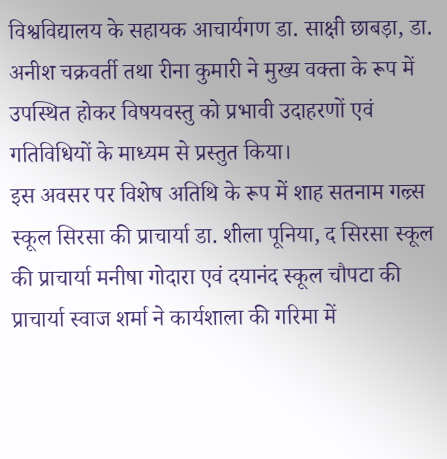विश्वविद्यालय के सहायक आचार्यगण डा. साक्षी छाबड़ा, डा. अनीश चक्रवर्ती तथा रीना कुमारी ने मुख्य वक्ता के रूप में उपस्थित होकर विषयवस्तु को प्रभावी उदाहरणों एवं गतिविधियों के माध्यम से प्रस्तुत किया।
इस अवसर पर विशेष अतिथि के रूप में शाह सतनाम गल्र्स स्कूल सिरसा की प्राचार्या डा. शीला पूनिया, द सिरसा स्कूल की प्राचार्या मनीषा गोदारा एवं दयानंद स्कूल चौपटा की प्राचार्या स्वाज शर्मा ने कार्यशाला की गरिमा में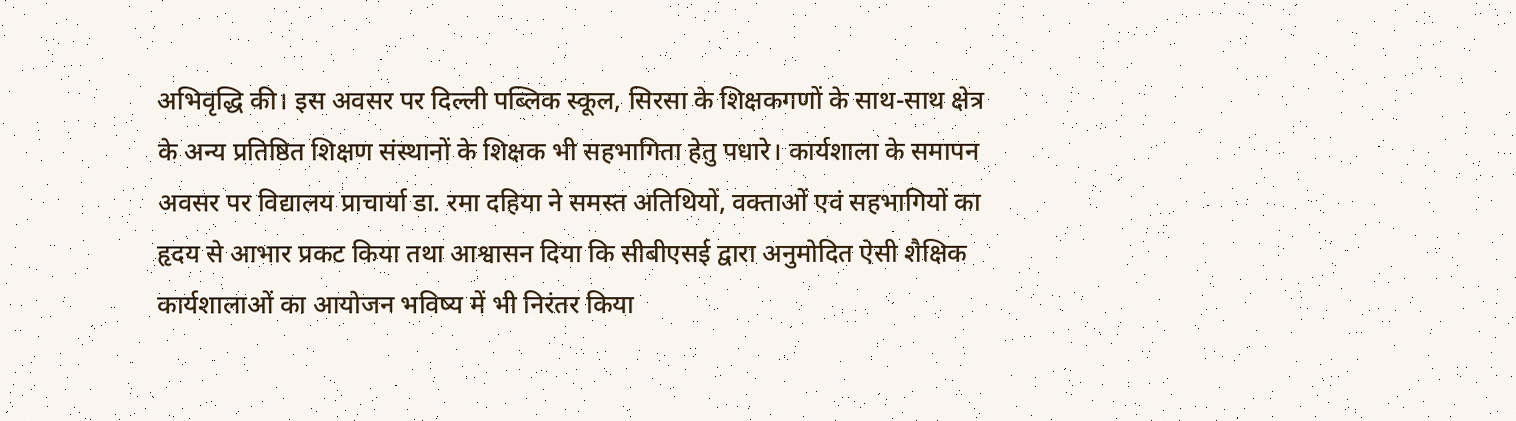अभिवृद्धि की। इस अवसर पर दिल्ली पब्लिक स्कूल, सिरसा के शिक्षकगणों के साथ-साथ क्षेत्र के अन्य प्रतिष्ठित शिक्षण संस्थानों के शिक्षक भी सहभागिता हेतु पधारे। कार्यशाला के समापन अवसर पर विद्यालय प्राचार्या डा. रमा दहिया ने समस्त अतिथियों, वक्ताओं एवं सहभागियों का हृदय से आभार प्रकट किया तथा आश्वासन दिया कि सीबीएसई द्वारा अनुमोदित ऐसी शैक्षिक कार्यशालाओं का आयोजन भविष्य में भी निरंतर किया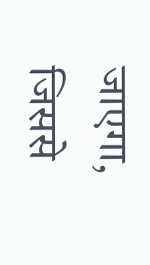जाएगा, जिससे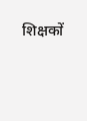शिक्षकों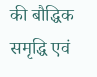की बौद्धिक समृद्धि एवं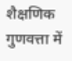शैक्षणिक गुणवत्ता में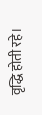वृद्धि होती रहे।